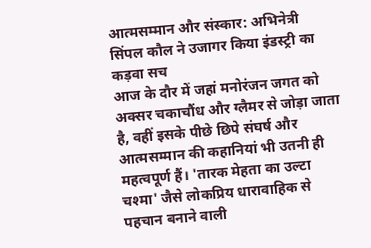आत्मसम्मान और संस्कार: अभिनेत्री सिंपल कौल ने उजागर किया इंडस्ट्री का कड़वा सच
आज के दौर में जहां मनोरंजन जगत को अक्सर चकाचौंध और ग्लैमर से जोड़ा जाता है, वहीं इसके पीछे छिपे संघर्ष और आत्मसम्मान की कहानियां भी उतनी ही महत्वपूर्ण हैं। 'तारक मेहता का उल्टा चश्मा' जैसे लोकप्रिय धारावाहिक से पहचान बनाने वाली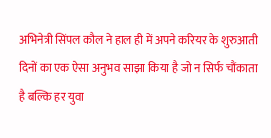अभिनेत्री सिंपल कौल ने हाल ही में अपने करियर के शुरुआती दिनों का एक ऐसा अनुभव साझा किया है जो न सिर्फ चौंकाता है बल्कि हर युवा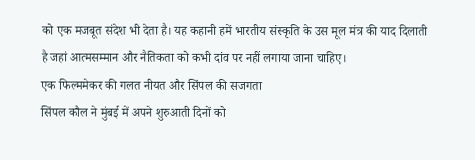को एक मजबूत संदेश भी देता है। यह कहानी हमें भारतीय संस्कृति के उस मूल मंत्र की याद दिलाती है जहां आत्मसम्मान और नैतिकता को कभी दांव पर नहीं लगाया जाना चाहिए।
एक फिल्ममेकर की गलत नीयत और सिंपल की सजगता
सिंपल कौल ने मुंबई में अपने शुरुआती दिनों को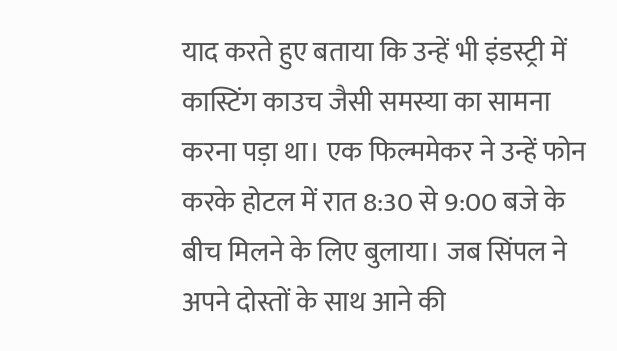याद करते हुए बताया कि उन्हें भी इंडस्ट्री में कास्टिंग काउच जैसी समस्या का सामना करना पड़ा था। एक फिल्ममेकर ने उन्हें फोन करके होटल में रात 8:30 से 9:00 बजे के बीच मिलने के लिए बुलाया। जब सिंपल ने अपने दोस्तों के साथ आने की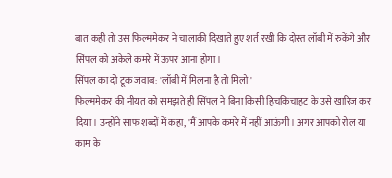बात कही तो उस फिल्ममेकर ने चालाकी दिखाते हुए शर्त रखी कि दोस्त लॉबी में रुकेंगे और सिंपल को अकेले कमरे में ऊपर आना होगा।
सिंपल का दो टूक जवाब: 'लॉबी में मिलना है तो मिलो'
फिल्ममेकर की नीयत को समझते ही सिंपल ने बिना किसी हिचकिचाहट के उसे खारिज कर दिया। उन्होंने साफ शब्दों में कहा, 'मैं आपके कमरे में नहीं आऊंगी। अगर आपको रोल या काम के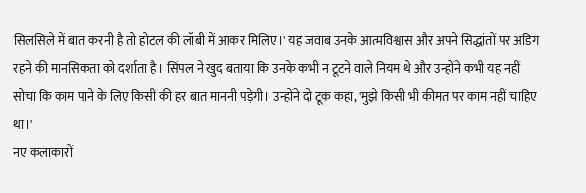सिलसिले में बात करनी है तो होटल की लॉबी में आकर मिलिए।' यह जवाब उनके आत्मविश्वास और अपने सिद्धांतों पर अडिग रहने की मानसिकता को दर्शाता है। सिंपल ने खुद बताया कि उनके कभी न टूटने वाले नियम थे और उन्होंने कभी यह नहीं सोचा कि काम पाने के लिए किसी की हर बात माननी पड़ेगी। उन्होंने दो टूक कहा, 'मुझे किसी भी कीमत पर काम नहीं चाहिए था।'
नए कलाकारों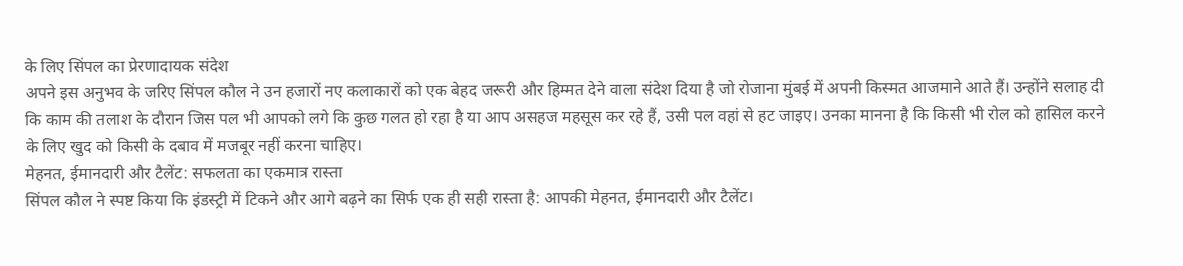के लिए सिंपल का प्रेरणादायक संदेश
अपने इस अनुभव के जरिए सिंपल कौल ने उन हजारों नए कलाकारों को एक बेहद जरूरी और हिम्मत देने वाला संदेश दिया है जो रोजाना मुंबई में अपनी किस्मत आजमाने आते हैं। उन्होंने सलाह दी कि काम की तलाश के दौरान जिस पल भी आपको लगे कि कुछ गलत हो रहा है या आप असहज महसूस कर रहे हैं, उसी पल वहां से हट जाइए। उनका मानना है कि किसी भी रोल को हासिल करने के लिए खुद को किसी के दबाव में मजबूर नहीं करना चाहिए।
मेहनत, ईमानदारी और टैलेंट: सफलता का एकमात्र रास्ता
सिंपल कौल ने स्पष्ट किया कि इंडस्ट्री में टिकने और आगे बढ़ने का सिर्फ एक ही सही रास्ता है: आपकी मेहनत, ईमानदारी और टैलेंट।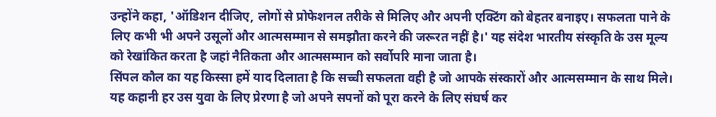उन्होंने कहा, 'ऑडिशन दीजिए, लोगों से प्रोफेशनल तरीके से मिलिए और अपनी एक्टिंग को बेहतर बनाइए। सफलता पाने के लिए कभी भी अपने उसूलों और आत्मसम्मान से समझौता करने की जरूरत नहीं है।' यह संदेश भारतीय संस्कृति के उस मूल्य को रेखांकित करता है जहां नैतिकता और आत्मसम्मान को सर्वोपरि माना जाता है।
सिंपल कौल का यह किस्सा हमें याद दिलाता है कि सच्ची सफलता वही है जो आपके संस्कारों और आत्मसम्मान के साथ मिले। यह कहानी हर उस युवा के लिए प्रेरणा है जो अपने सपनों को पूरा करने के लिए संघर्ष कर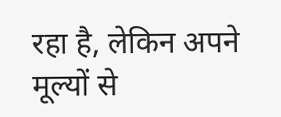रहा है, लेकिन अपने मूल्यों से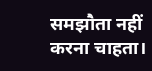समझौता नहीं करना चाहता।